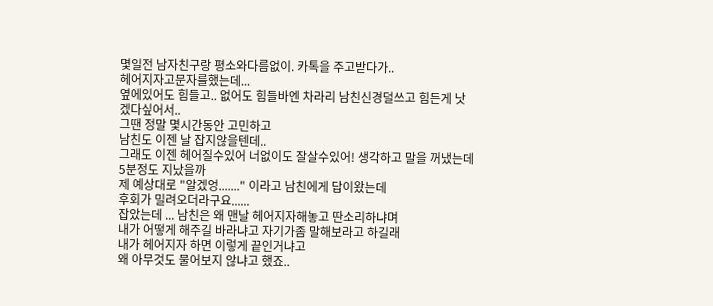몇일전 남자친구랑 평소와다름없이. 카톡을 주고받다가..
헤어지자고문자를했는데...
옆에있어도 힘들고.. 없어도 힘들바엔 차라리 남친신경덜쓰고 힘든게 낫겠다싶어서..
그땐 정말 몇시간동안 고민하고
남친도 이젠 날 잡지않을텐데..
그래도 이젠 헤어질수있어 너없이도 잘살수있어! 생각하고 말을 꺼냈는데
5분정도 지났을까
제 예상대로 "알겠엉......." 이라고 남친에게 답이왔는데
후회가 밀려오더라구요......
잡았는데 ... 남친은 왜 맨날 헤어지자해놓고 딴소리하냐며
내가 어떻게 해주길 바라냐고 자기가좀 말해보라고 하길래
내가 헤어지자 하면 이렇게 끝인거냐고
왜 아무것도 물어보지 않냐고 했죠..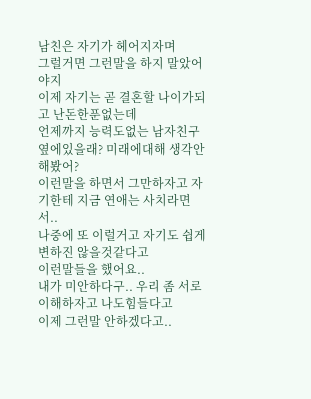남친은 자기가 헤어지자며
그럴거면 그런말을 하지 말았어야지
이제 자기는 곧 결혼할 나이가되고 난돈한푼없는데
언제까지 능력도없는 남자친구옆에있을래? 미래에대해 생각안해봤어?
이런말을 하면서 그만하자고 자기한테 지금 연애는 사치라면서..
나중에 또 이럴거고 자기도 쉽게 변하진 않을것같다고
이런말들을 했어요..
내가 미안하다구.. 우리 좀 서로이해하자고 나도힘들다고
이제 그런말 안하겠다고..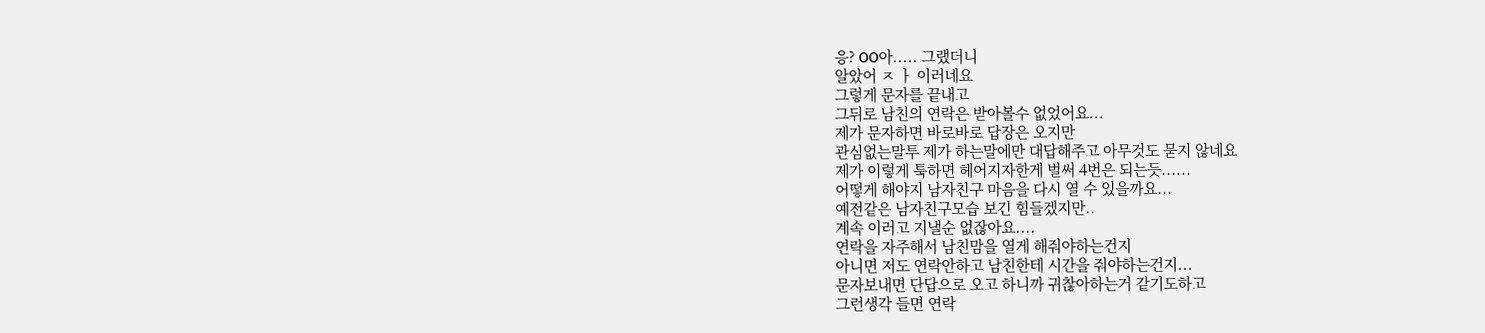응? OO아..... 그랬더니
알았어 ㅈ ㅏ 이러네요
그렇게 문자를 끝내고
그뒤로 남친의 연락은 받아볼수 없었어요...
제가 문자하면 바로바로 답장은 오지만
관심없는말투 제가 하는말에만 대답해주고 아무것도 묻지 않네요
제가 이렇게 툭하면 헤어지자한게 벌써 4번은 되는듯......
어떻게 해야지 남자친구 마음을 다시 열 수 있을까요...
예전같은 남자친구모습 보긴 힘들겠지만..
계속 이러고 지낼순 없잖아요....
연락을 자주해서 남친맘을 열게 해줘야하는건지
아니면 저도 연락안하고 남친한테 시간을 줘야하는건지...
문자보내면 단답으로 오고 하니까 귀찮아하는거 같기도하고
그런생각 들면 연락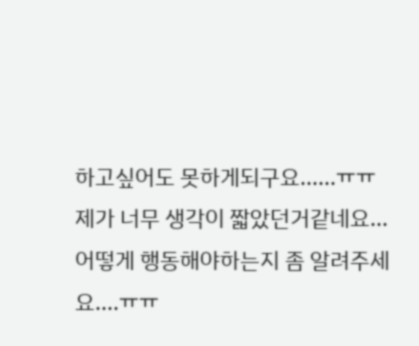하고싶어도 못하게되구요......ㅠㅠ
제가 너무 생각이 짧았던거같네요... 어떻게 행동해야하는지 좀 알려주세요....ㅠㅠ